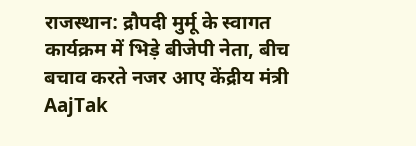राजस्थान: द्रौपदी मुर्मू के स्वागत कार्यक्रम में भिड़े बीजेपी नेता, बीच बचाव करते नजर आए केंद्रीय मंत्री
AajTak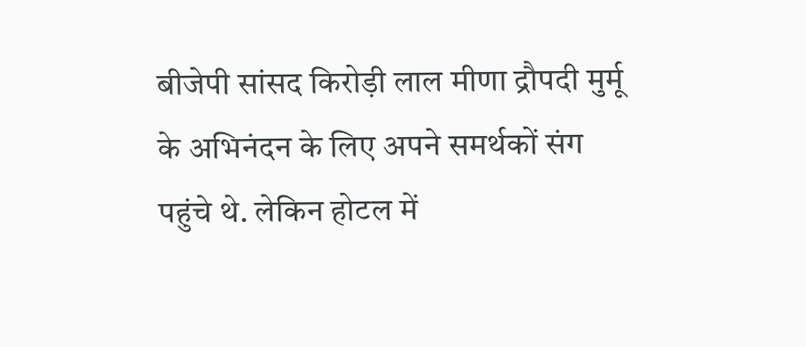बीजेपी सांसद किरोड़ी लाल मीणा द्रौपदी मुर्मू के अभिनंदन के लिए अपने समर्थकों संग पहुंचे थे. लेकिन होटल में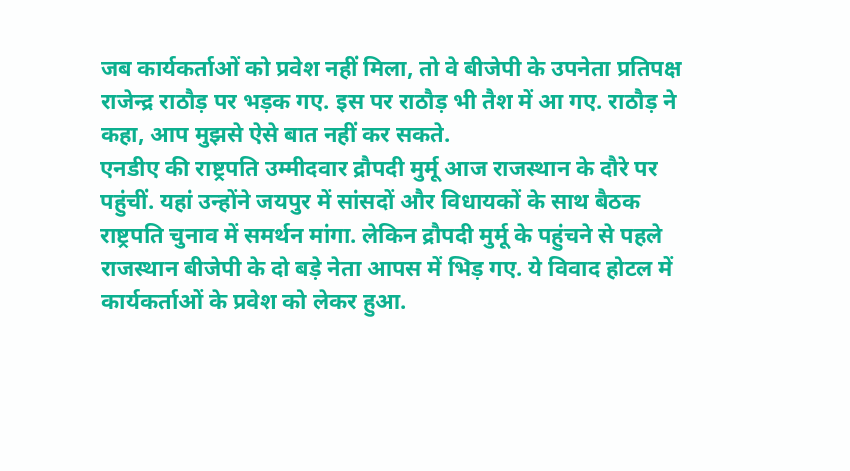जब कार्यकर्ताओं को प्रवेश नहीं मिला, तो वे बीजेपी के उपनेता प्रतिपक्ष राजेन्द्र राठौड़ पर भड़क गए. इस पर राठौड़ भी तैश में आ गए. राठौड़ ने कहा, आप मुझसे ऐसे बात नहीं कर सकते.
एनडीए की राष्ट्रपति उम्मीदवार द्रौपदी मुर्मू आज राजस्थान के दौरे पर पहुंचीं. यहां उन्होंने जयपुर में सांसदों और विधायकों के साथ बैठक राष्ट्रपति चुनाव में समर्थन मांगा. लेकिन द्रौपदी मुर्मू के पहुंचने से पहले राजस्थान बीजेपी के दो बड़े नेता आपस में भिड़ गए. ये विवाद होटल में कार्यकर्ताओं के प्रवेश को लेकर हुआ.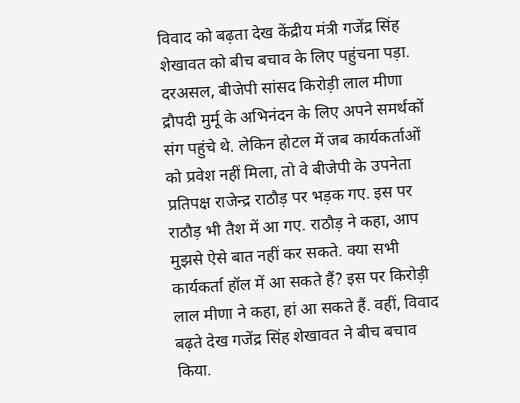विवाद को बढ़ता देख केंद्रीय मंत्री गजेंद्र सिंह शेखावत को बीच बचाव के लिए पहुंचना पड़ा.
दरअसल, बीजेपी सांसद किरोड़ी लाल मीणा द्रौपदी मुर्मू के अभिनंदन के लिए अपने समर्थकों संग पहुंचे थे. लेकिन होटल में जब कार्यकर्ताओं को प्रवेश नहीं मिला, तो वे बीजेपी के उपनेता प्रतिपक्ष राजेन्द्र राठौड़ पर भड़क गए. इस पर राठौड़ भी तैश में आ गए. राठौड़ ने कहा, आप मुझसे ऐसे बात नहीं कर सकते. क्या सभी कार्यकर्ता हॉल में आ सकते हैं? इस पर किरोड़ी लाल मीणा ने कहा, हां आ सकते हैं. वहीं, विवाद बढ़ते देख गजेंद्र सिंह शेखावत ने बीच बचाव किया.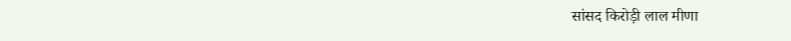सांसद किरोड़ी लाल मीणा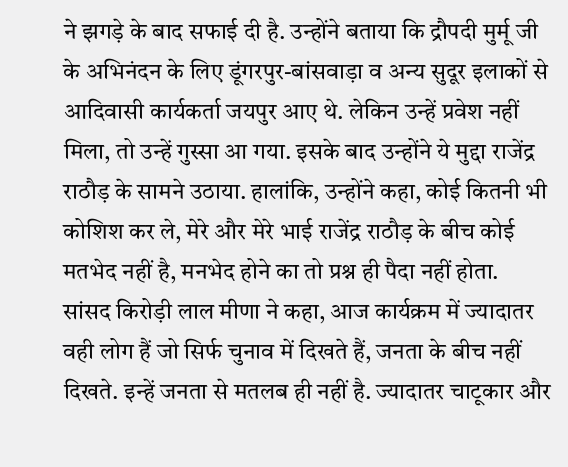ने झगड़े के बाद सफाई दी है. उन्होंने बताया कि द्रौपदी मुर्मू जी के अभिनंदन के लिए डूंगरपुर-बांसवाड़ा व अन्य सुदूर इलाकों से आदिवासी कार्यकर्ता जयपुर आए थे. लेकिन उन्हें प्रवेश नहीं मिला, तो उन्हें गुस्सा आ गया. इसके बाद उन्होंने ये मुद्दा राजेंद्र राठौड़ के सामने उठाया. हालांकि, उन्होंने कहा, कोई कितनी भी कोशिश कर ले, मेरे और मेरे भाई राजेंद्र राठौड़ के बीच कोई मतभेद नहीं है, मनभेद होने का तो प्रश्न ही पैदा नहीं होता.
सांसद किरोड़ी लाल मीणा ने कहा, आज कार्यक्रम में ज्यादातर वही लोग हैं जो सिर्फ चुनाव में दिखते हैं, जनता के बीच नहीं दिखते. इन्हें जनता से मतलब ही नहीं है. ज्यादातर चाटूकार और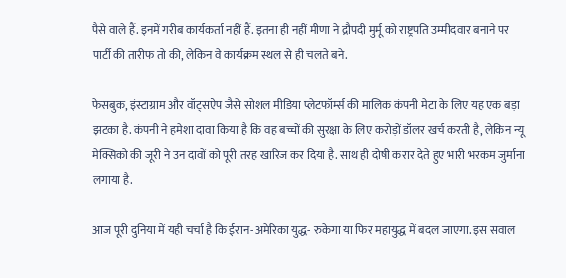पैसे वाले हैं. इनमें गरीब कार्यकर्ता नहीं हैं. इतना ही नहीं मीणा ने द्रौपदी मुर्मू को राष्ट्रपति उम्मीदवार बनाने पर पार्टी की तारीफ तो की, लेकिन वे कार्यक्रम स्थल से ही चलते बने.

फेसबुक, इंस्टाग्राम और वॉट्सऐप जैसे सोशल मीडिया प्लेटफॉर्म्स की मालिक कंपनी मेटा के लिए यह एक बड़ा झटका है. कंपनी ने हमेशा दावा किया है कि वह बच्चों की सुरक्षा के लिए करोड़ों डॉलर खर्च करती है, लेकिन न्यू मेक्सिको की जूरी ने उन दावों को पूरी तरह खारिज कर दिया है. साथ ही दोषी करार देते हुए भारी भरकम जुर्माना लगाया है.

आज पूरी दुनिया में यही चर्चा है कि ईरान-अमेरिका युद्ध- रुकेगा या फिर महायुद्ध में बदल जाएगा. इस सवाल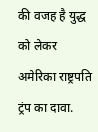की वजह है युद्ध को लेकर अमेरिका राष्ट्रपति ट्रंप का दावा.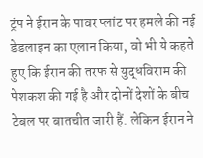ट्रंप ने ईरान के पावर प्लांट पर हमले की नई डेडलाइन का एलान किया, वो भी ये कहते हुए कि ईरान की तरफ से युद्धविराम की पेशकश की गई है और दोनों देशों के बीच टेबल पर बातचीत जारी हैं. लेकिन ईरान ने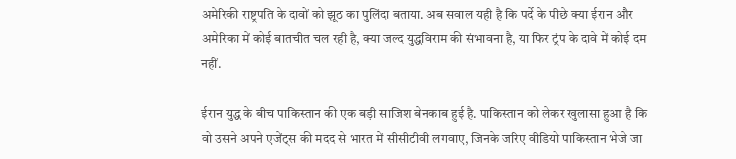अमेरिकी राष्ट्रपति के दावों को झूठ का पुलिंदा बताया. अब सवाल यही है कि पर्दे के पीछे क्या ईरान और अमेरिका में कोई बातचीत चल रही है, क्या जल्द युद्धविराम की संभावना है, या फिर ट्रंप के दावे में कोई दम नहीं.

ईरान युद्ध के बीच पाकिस्तान की एक बड़ी साजिश बेनकाब हुई है. पाकिस्तान को लेकर खुलासा हुआ है कि वो उसने अपने एजेंट्स की मदद से भारत में सीसीटीवी लगवाए, जिनके जरिए वीडियो पाकिस्तान भेजे जा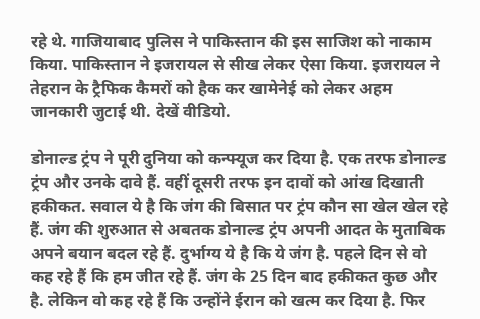रहे थे. गाजियाबाद पुलिस ने पाकिस्तान की इस साजिश को नाकाम किया. पाकिस्तान ने इजरायल से सीख लेकर ऐसा किया. इजरायल ने तेहरान के ट्रैफिक कैमरों को हैक कर खामेनेई को लेकर अहम जानकारी जुटाई थी. देखें वीडियो.

डोनाल्ड ट्रंप ने पूरी दुनिया को कन्फ्यूज कर दिया है. एक तरफ डोनाल्ड ट्रंप और उनके दावे हैं. वहीं दूसरी तरफ इन दावों को आंख दिखाती हकीकत. सवाल ये है कि जंग की बिसात पर ट्रंप कौन सा खेल खेल रहे हैं. जंग की शुरुआत से अबतक डोनाल्ड ट्रंप अपनी आदत के मुताबिक अपने बयान बदल रहे हैं. दुर्भाग्य ये है कि ये जंग है. पहले दिन से वो कह रहे हैं कि हम जीत रहे हैं. जंग के 25 दिन बाद हकीकत कुछ और है. लेकिन वो कह रहे हैं कि उन्होंने ईरान को खत्म कर दिया है. फिर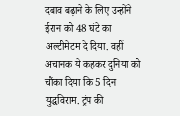दबाव बढ़ाने के लिए उन्होंने ईरान को 48 घंटे का अल्टीमेटम दे दिया. वहीं अचानक ये कहकर दुनिया को चौंका दिया कि 5 दिन युद्धविराम. ट्रंप की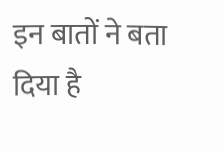इन बातों ने बता दिया है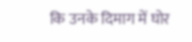कि उनके दिमाग में घोर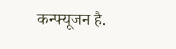कन्फ्यूजन है.